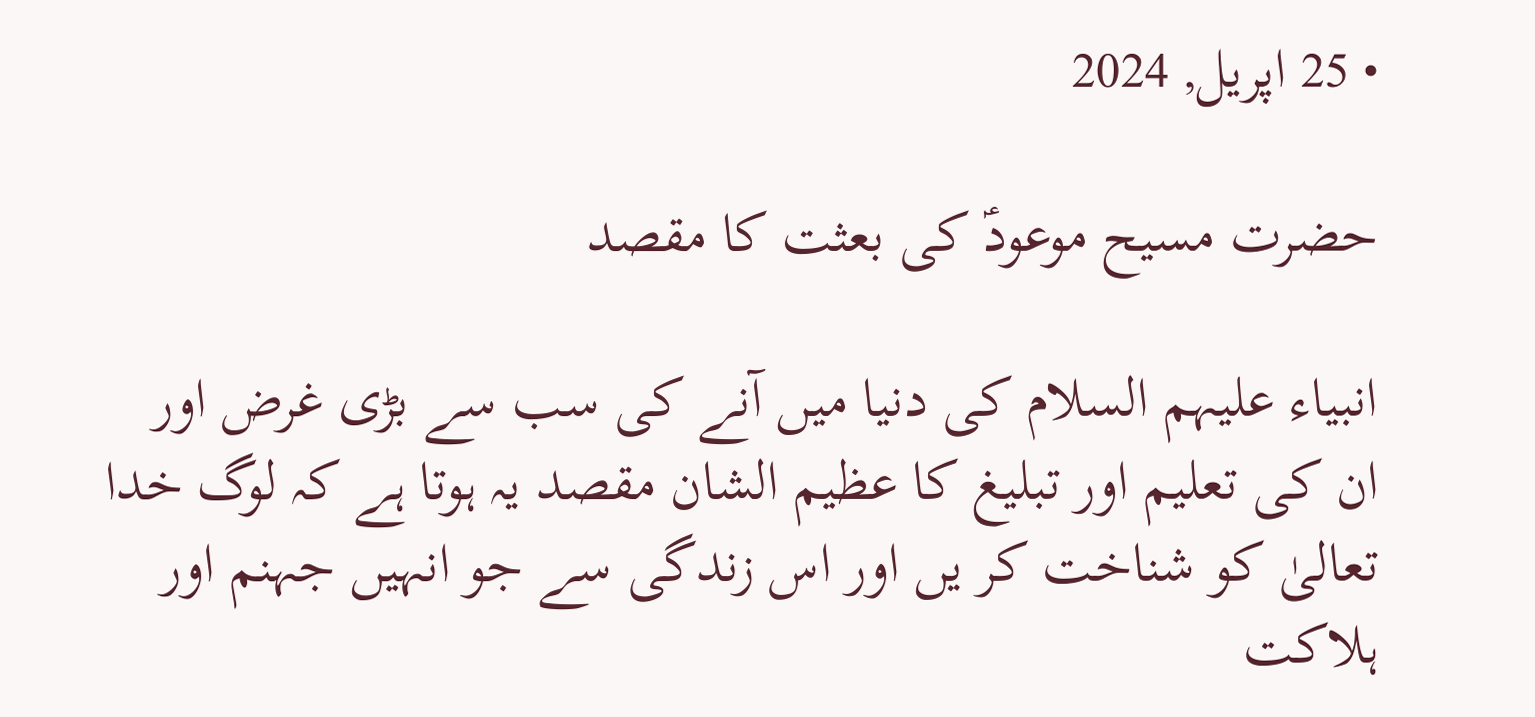• 25 اپریل, 2024

حضرت مسیح موعودؑ کی بعثت کا مقصد

انبیاء علیہم السلام کی دنیا میں آنے کی سب سے بڑی غرض اور ان کی تعلیم اور تبلیغ کا عظیم الشان مقصد یہ ہوتا ہے کہ لوگ خدا تعالیٰ کو شناخت کر یں اور اس زندگی سے جو انہیں جہنم اور ہلاکت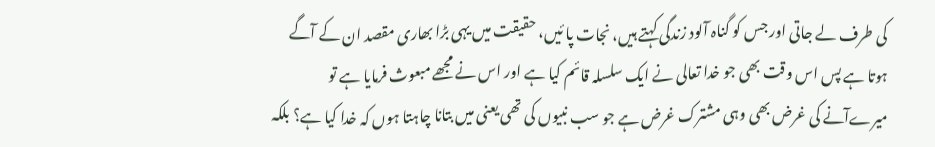کی طرف لے جاتی اور جس کو گناہ آلود زندگی کہتے ہیں، نجات پا ئیں، حقیقت میں یہی بڑا بھاری مقصد ان کے آگے ہوتا ہے پس اس وقت بھی جو خدا تعالی نے ایک سلسلہ قائم کیا ہے اور اس نے مجھے مبعوث فرمایا ہے تو میرےآنے کی غرض بھی وہی مشترک غرض ہے جو سب نبیوں کی تھی یعنی میں بتانا چاہتا ہوں کہ خدا کیا ہے؟ بلکہ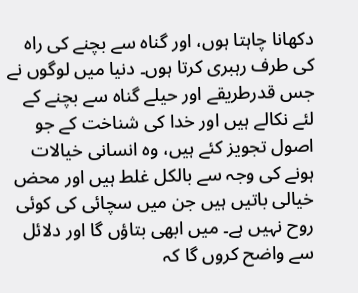دکھانا چاہتا ہوں، اور گناہ سے بچنے کی راہ کی طرف رہبری کرتا ہوں۔ دنیا میں لوگوں نے جس قدرطریقے اور حیلے گناہ سے بچنے کے لئے نکالے ہیں اور خدا کی شناخت کے جو اصول تجویز کئے ہیں، وہ انسانی خیالات ہونے کی وجہ سے بالکل غلط ہیں اور محض خیالی باتیں ہیں جن میں سچائی کی کوئی روح نہیں ہے۔ میں ابھی بتاؤں گا اور دلائل سے واضح کروں گا کہ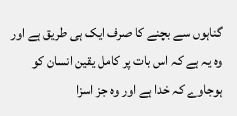گناہوں سے بچنے کا صرف ایک ہی طریق ہے اور وہ یہ ہے کہ اس بات پر کامل یقین انسان کو ہوجاوے کہ خدا ہے اور وہ جز اسزا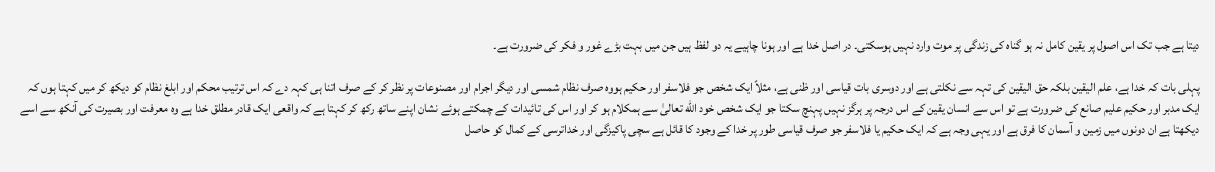دیتا ہے جب تک اس اصول پر یقین کامل نہ ہو گناہ کی زندگی پر موت وارد نہیں ہوسکتی۔ در اصل خدا ہے اور ہونا چاہیے یہ دو لفظ ہیں جن میں بہت بڑے غور و فکر کی ضرورت ہے۔

پہلی بات کہ خدا ہے، علم الیقین بلکہ حق الیقین کی تہہ سے نکلتی ہے اور دوسری بات قیاسی اور ظنی ہے، مثلاً ایک شخص جو فلاسفر اور حکیم ہووہ صرف نظام شمسی اور دیگر اجرام اور مصنوعات پر نظر کر کے صرف اتنا ہی کہہ دے کہ اس ترتیب محکم اور ابلغ نظام کو دیکھ کر میں کہتا ہوں کہ ایک مدبر اور حکیم علیم صانع کی ضرورت ہے تو اس سے انسان یقین کے اس درجہ پر ہرگز نہیں پہنچ سکتا جو ایک شخص خود الله تعالىٰ سے ہمکلام ہو کر اور اس کی تائیدات کے چمکتے ہوئے نشان اپنے ساتھ رکھ کر کہتا ہے کہ واقعی ایک قادر مطلق خدا ہے وہ معرفت اور بصیرت کی آنکھ سے اسے دیکھتا ہے ان دونوں میں زمین و آسمان کا فرق ہے اور یہی وجہ ہے کہ ایک حکیم یا فلاسفر جو صرف قیاسی طور پر خدا کے وجود کا قائل ہے سچی پاکیزگی اور خداترسی کے کمال کو حاصل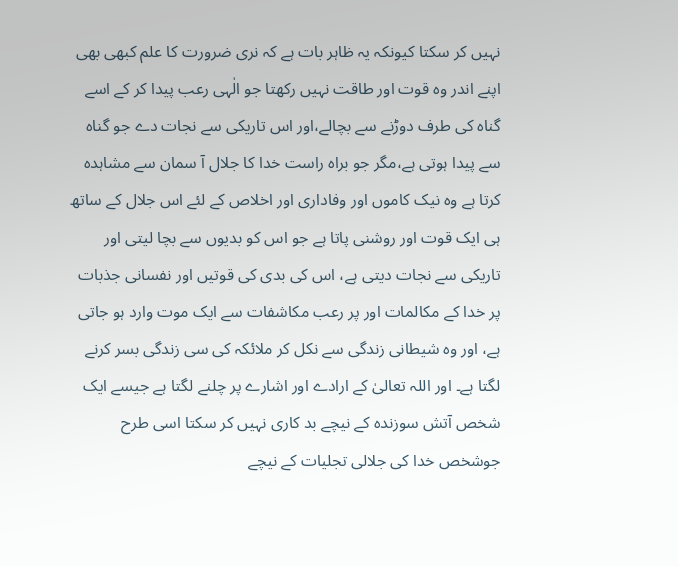نہیں کر سکتا کیونکہ یہ ظاہر بات ہے کہ نری ضرورت کا علم کبھی بھی اپنے اندر وہ قوت اور طاقت نہیں رکھتا جو الٰہی رعب پیدا کر کے اسے گناہ کی طرف دوڑنے سے بچالے،اور اس تاریکی سے نجات دے جو گناہ سے پیدا ہوتی ہے،مگر جو براہ راست خدا کا جلال آ سمان سے مشاہدہ کرتا ہے وہ نیک کاموں اور وفاداری اور اخلاص کے لئے اس جلال کے ساتھ ہی ایک قوت اور روشنی پاتا ہے جو اس کو بدیوں سے بچا لیتی اور تاریکی سے نجات دیتی ہے، اس کی بدی کی قوتیں اور نفسانی جذبات پر خدا کے مکالمات اور پر رعب مکاشفات سے ایک موت وارد ہو جاتی ہے، اور وہ شیطانی زندگی سے نکل کر ملائکہ کی سی زندگی بسر کرنے لگتا ہے۔ اور اللہ تعالیٰ کے ارادے اور اشارے پر چلنے لگتا ہے جیسے ایک شخص آتش سوزندہ کے نیچے بد کاری نہیں کر سکتا اسی طرح جوشخص خدا کی جلالی تجلیات کے نیچے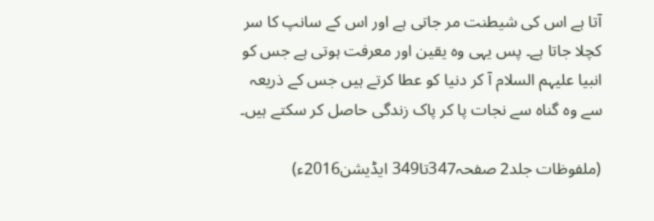آتا ہے اس کی شیطنت مر جاتی ہے اور اس کے سانپ کا سر کچلا جاتا ہے۔ پس یہی وہ یقین اور معرفت ہوتی ہے جس کو انبیا علیہم السلام آ کر دنیا کو عطا کرتے ہیں جس کے ذریعہ سے وہ گناه سے نجات پا کر پاک زندگی حاصل کر سکتے ہیں۔

(ملفوظات جلد2 صفحہ347تا349 ایڈیشن2016ء)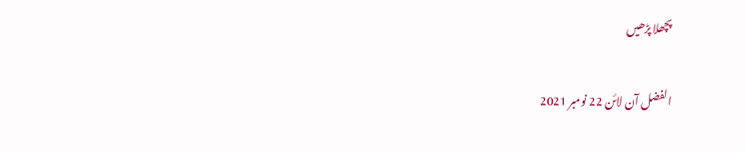پچھلا پڑھیں

الفضل آن لائن 22 نومبر 2021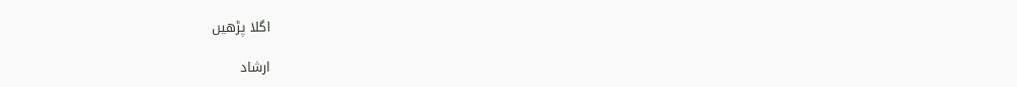اگلا پڑھیں

ارشاد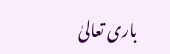باری تعالیٰ